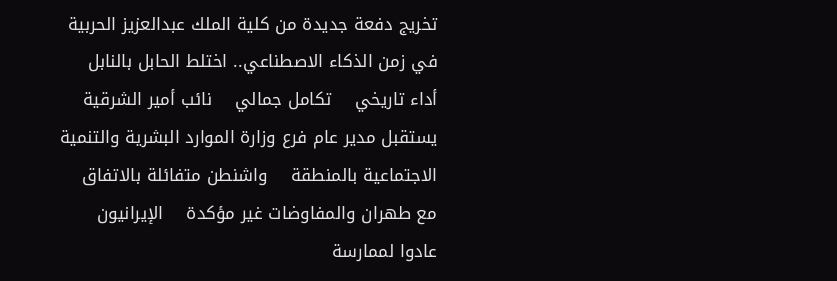تخريج دفعة جديدة من كلية الملك عبدالعزيز الحربية    في زمن الذكاء الاصطناعي.. اختلط الحابل بالنابل    أداء تاريخي    تكامل جمالي    نائب أمير الشرقية يستقبل مدير عام فرع وزارة الموارد البشرية والتنمية الاجتماعية بالمنطقة    واشنطن متفائلة بالاتفاق مع طهران والمفاوضات غير مؤكدة    الإيرانيون عادوا لممارسة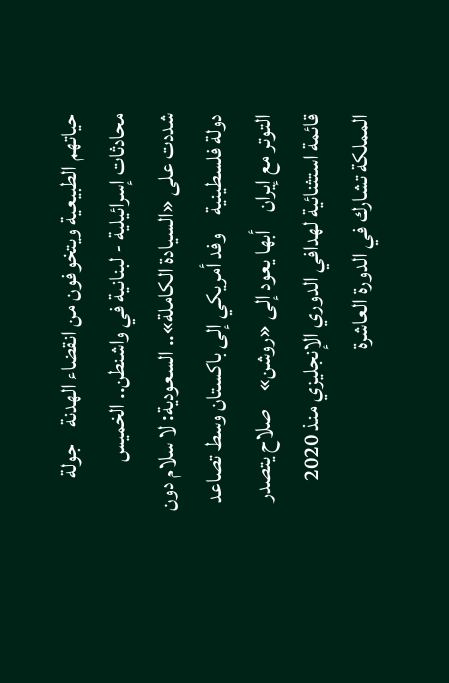حياتهم الطبيعية ويتخوفون من انقضاء الهدنة    جولة محادثات إسرائيلية - لبنانية في واشنطن.. الخميس    شددت على «السيادة الكاملة».. السعودية: لا سلام دون دولة فلسطينية    وفد أمريكي إلى باكستان وسط تصاعد التوتر مع إيران    أبها يعود إلى «روشن»    صلاح يتصدر قائمة استثنائية لهدافي الدوري الإنجليزي منذ 2020    المملكة تشارك في الدورة العاشرة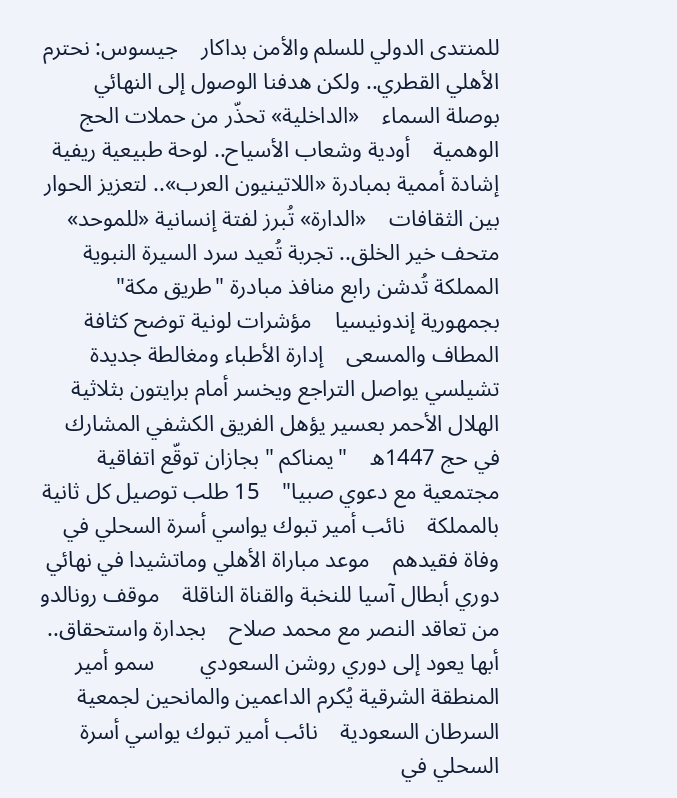للمنتدى الدولي للسلم والأمن بداكار    جيسوس: نحترم الأهلي القطري.. ولكن هدفنا الوصول إلى النهائي    بوصلة السماء    «الداخلية» تحذّر من حملات الحج الوهمية    أودية وشعاب الأسياح.. لوحة طبيعية ريفية    إشادة أممية بمبادرة «اللاتينيون العرب».. لتعزيز الحوار بين الثقافات    «الدارة» تُبرز لفتة إنسانية «للموحد»    متحف خير الخلق.. تجربة تُعيد سرد السيرة النبوية    المملكة تُدشن رابع منافذ مبادرة "طريق مكة" بجمهورية إندونيسيا    مؤشرات لونية توضح كثافة المطاف والمسعى    إدارة الأطباء ومغالطة جديدة    تشيلسي يواصل التراجع ويخسر أمام برايتون بثلاثية    الهلال الأحمر بعسير يؤهل الفريق الكشفي المشارك في حج 1447ه    "يمناكم " بجازان توقّع اتفاقية مجتمعية مع دعوي صبيا"    15 طلب توصيل كل ثانية بالمملكة    نائب أمير تبوك يواسي أسرة السحلي في وفاة فقيدهم    موعد مباراة الأهلي وماتشيدا في نهائي دوري أبطال آسيا للنخبة والقناة الناقلة    موقف رونالدو من تعاقد النصر مع محمد صلاح    بجدارة واستحقاق.. أبها يعود إلى دوري روشن السعودي        سمو أمير المنطقة الشرقية يُكرم الداعمين والمانحين لجمعية السرطان السعودية    نائب أمير تبوك يواسي أسرة السحلي في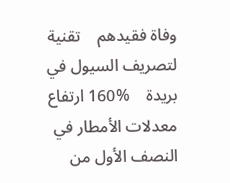وفاة فقيدهم    تقنية لتصريف السيول في بريدة    %160 ارتفاع معدلات الأمطار في النصف الأول من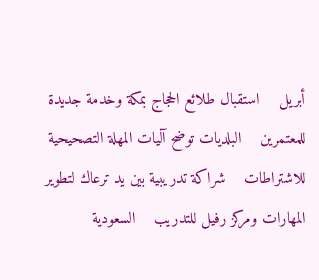أبريل    استقبال طلائع الحجاج بمكة وخدمة جديدة للمعتمرين    البلديات توضح آليات المهلة التصحيحية للاشتراطات    شراكة تدريبية بين يد ترعاك لتطوير المهارات ومركز رفيل للتدريب    السعودية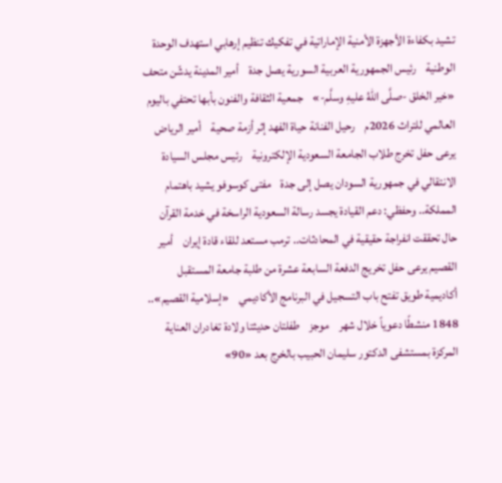تشيد بكفاءة الأجهزة الأمنية الإماراتية في تفكيك تنظيم إرهابي استهدف الوحدة الوطنية    رئيس الجمهورية العربية السورية يصل جدة    أمير المدينة يدشّن متحف «خير الخلق -صلَّى اللهُ عليهِ وسلَّم-»    جمعية الثقافة والفنون بأبها تحتفي باليوم العالمي للتراث 2026م    رحيل الفنانة حياة الفهد إثر أزمة صحية    أمير الرياض يرعى حفل تخرج طلاب الجامعة السعودية الإلكترونية    رئيس مجلس السيادة الانتقالي في جمهورية السودان يصل إلى جدة    مفتى كوسوفو يشيد باهتمام المملكة.. وحفظي: دعم القيادة يجسد رسالة السعودية الراسخة في خدمة القرآن    حال تحققت انفراجة حقيقية في المحادثات.. ترمب مستعد للقاء قادة إيران    أمير القصيم يرعى حفل تخريج الدفعة السابعة عشرة من طلبة جامعة المستقبل    أكاديمية طويق تفتح باب التسجيل في البرنامج الأكاديمي    «إسلامية القصيم».. 1848 منشطًا دعوياً خلال شهر    موجز    طفلتان حديثتا ولادة تغادران العناية المركزة بمستشفى الدكتور سليمان الحبيب بالخرج بعد «90»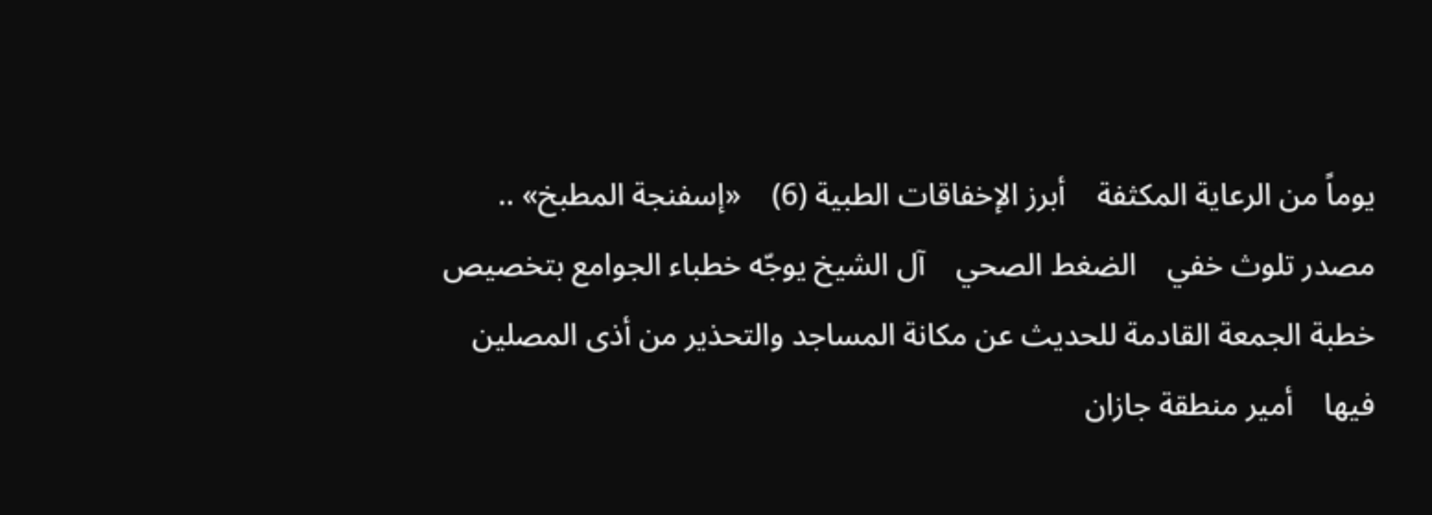يوماً من الرعاية المكثفة    أبرز الإخفاقات الطبية (6)    «إسفنجة المطبخ» .. مصدر تلوث خفي    الضغط الصحي    آل الشيخ يوجّه خطباء الجوامع بتخصيص خطبة الجمعة القادمة للحديث عن مكانة المساجد والتحذير من أذى المصلين فيها    أمير منطقة جازان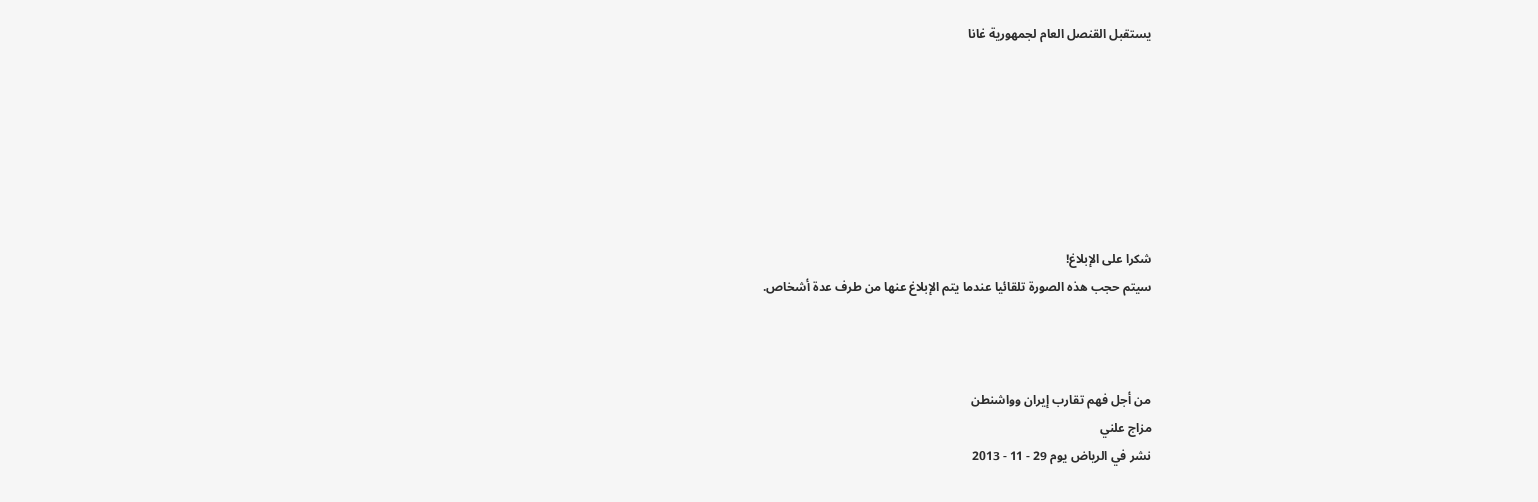يستقبل القنصل العام لجمهورية غانا







شكرا على الإبلاغ!
سيتم حجب هذه الصورة تلقائيا عندما يتم الإبلاغ عنها من طرف عدة أشخاص.



من أجل فهم تقارب إيران وواشنطن
مزاج علني
نشر في الرياض يوم 29 - 11 - 2013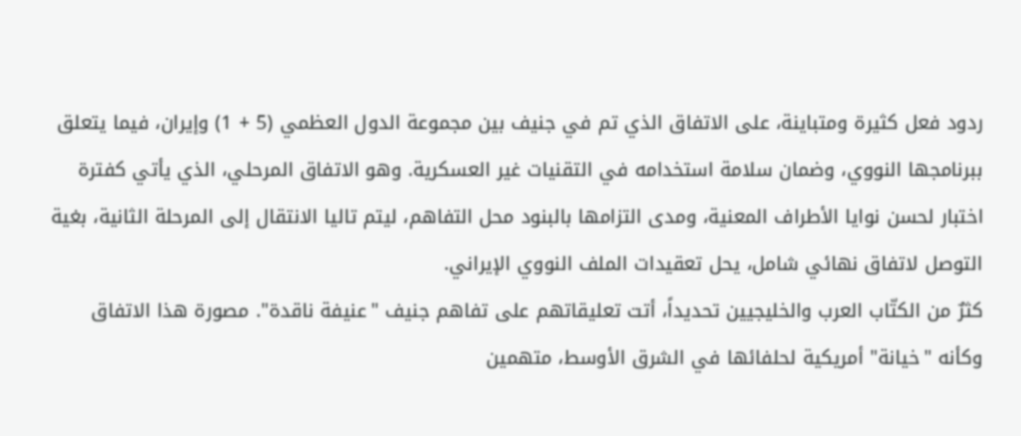ردود فعل كثيرة ومتباينة، على الاتفاق الذي تم في جنيف بين مجموعة الدول العظمي (5 + 1) وإيران، فيما يتعلق ببرنامجها النووي، وضمان سلامة استخدامه في التقنيات غير العسكرية. وهو الاتفاق المرحلي، الذي يأتي كفترة اختبار لحسن نوايا الأطراف المعنية، ومدى التزامها بالبنود محل التفاهم، ليتم تاليا الانتقال إلى المرحلة الثانية، بغية التوصل لاتفاق نهائي شامل، يحل تعقيدات الملف النووي الإيراني.
كثرٌ من الكتّاب العرب والخليجيين تحديداً، أتت تعليقاتهم على تفاهم جنيف "عنيفة ناقدة". مصورة هذا الاتفاق وكأنه "خيانة" أمريكية لحلفائها في الشرق الأوسط، متهمين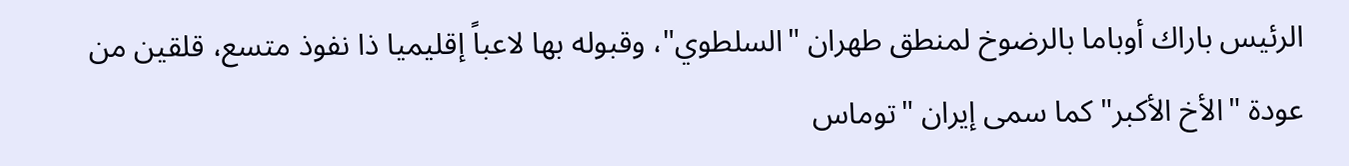الرئيس باراك أوباما بالرضوخ لمنطق طهران "السلطوي"، وقبوله بها لاعباً إقليميا ذا نفوذ متسع، قلقين من عودة "الأخ الأكبر" كما سمى إيران "توماس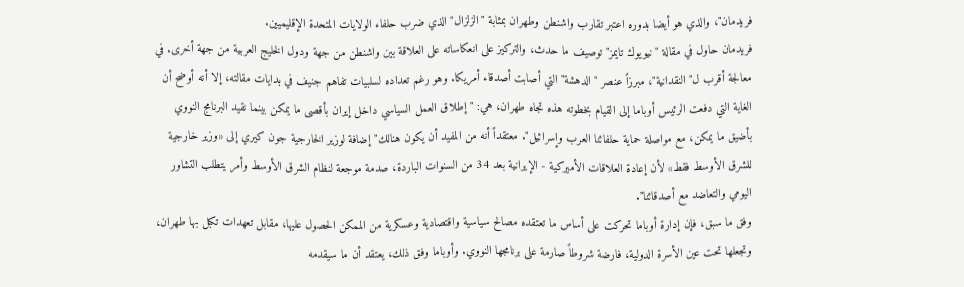فريدمان"، والذي هو أيضا بدوره اعتبر تقارب واشنطن وطهران بمثابة "الزلزال" الذي ضرب حلفاء الولايات المتحدة الإقليميين.
فريدمان حاول في مقالة "نيويوك تايمز" توصيف ما حدث، والتركيز على انعكاساته على العلاقة بين واشنطن من جهة ودول الخليج العربية من جهة أخرى. في معالجة أقرب ل"النقدانية"، مبرزاً عنصر "الدهشة" التي أصابت أصدقاء أمريكا. وهو رغم تعداده لسلبيات تفاهم جنيف في بدايات مقالته، إلا أنه أوضح أن الغاية التي دفعت الرئيس أوباما إلى القيام بخطوته هذه تجاه طهران، هي: "إطلاق العمل السياسي داخل إيران بأقصى ما يمكن بينما نقيد البرنامج النووي بأضيق ما يمكن، مع مواصلة حماية حلفائنا العرب وإسرائيل". معتقداً أنه من المفيد أن يكون هنالك"إضافة لوزير الخارجية جون كيري إلى «وزير خارجية للشرق الأوسط فقط» لأن إعادة العلاقات الأميركية - الإيرانية بعد 34 من السنوات الباردة، صدمة موجعة لنظام الشرق الأوسط وأمر يتطلب التشاور اليومي والتعاضد مع أصدقائنا".
وفق ما سبق، فإن إدارة أوباما تحركت على أساس ما تعتقده مصالح سياسية واقتصادية وعسكرية من الممكن الحصول عليها، مقابل تعهدات تكبل بها طهران، وتجعلها تحت عين الأسرة الدولية، فارضة شروطاً صارمة على برنامجها النووي. وأوباما وفق ذلك، يعتقد أن ما سيقدمه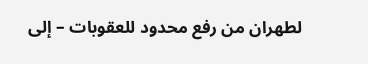لطهران من رفع محدود للعقوبات – إلى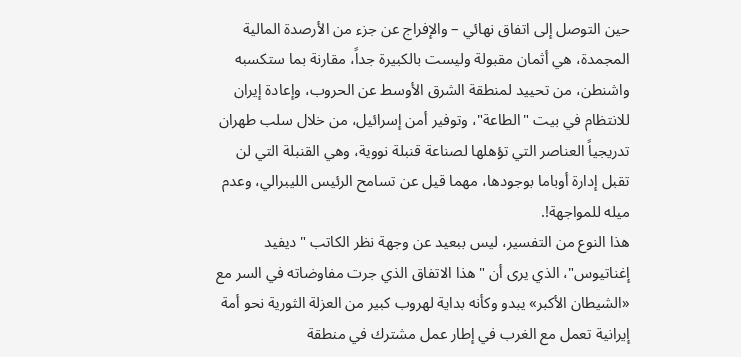حين التوصل إلى اتفاق نهائي – والإفراج عن جزء من الأرصدة المالية المجمدة، هي أثمان مقبولة وليست بالكبيرة جداً، مقارنة بما ستكسبه واشنطن، من تحييد لمنطقة الشرق الأوسط عن الحروب، وإعادة إيران للانتظام في بيت "الطاعة"، وتوفير أمن إسرائيل، من خلال سلب طهران تدريجياً العناصر التي تؤهلها لصناعة قنبلة نووية، وهي القنبلة التي لن تقبل إدارة أوباما بوجودها، مهما قيل عن تسامح الرئيس الليبرالي، وعدم ميله للمواجهة!.
هذا النوع من التفسير، ليس ببعيد عن وجهة نظر الكاتب "ديفيد إغناتيوس"، الذي يرى أن "هذا الاتفاق الذي جرت مفاوضاته في السر مع «الشيطان الأكبر» يبدو وكأنه بداية لهروب كبير من العزلة الثورية نحو أمة إيرانية تعمل مع الغرب في إطار عمل مشترك في منطقة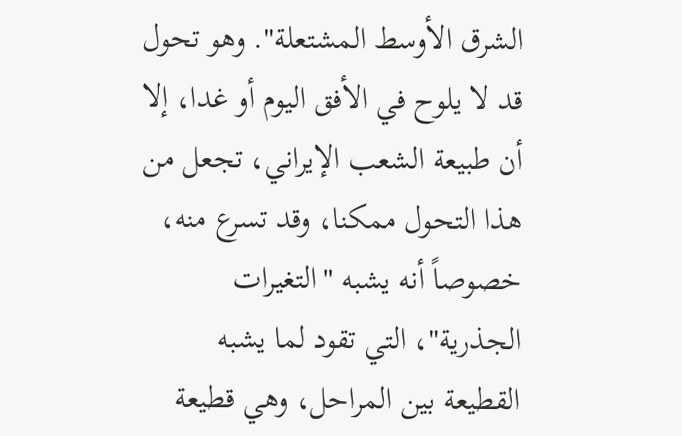الشرق الأوسط المشتعلة". وهو تحول قد لا يلوح في الأفق اليوم أو غدا، إلا أن طبيعة الشعب الإيراني، تجعل من هذا التحول ممكنا، وقد تسرع منه، خصوصاً أنه يشبه "التغيرات الجذرية"، التي تقود لما يشبه القطيعة بين المراحل، وهي قطيعة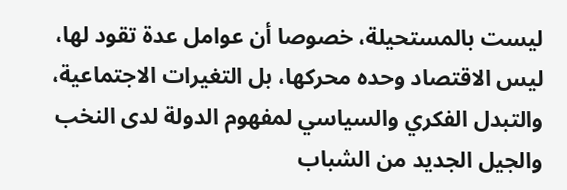ليست بالمستحيلة، خصوصا أن عوامل عدة تقود لها، ليس الاقتصاد وحده محركها، بل التغيرات الاجتماعية، والتبدل الفكري والسياسي لمفهوم الدولة لدى النخب والجيل الجديد من الشباب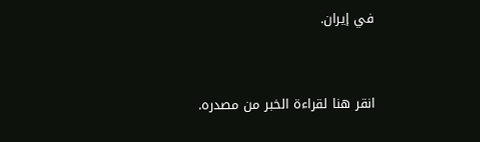في إيران.


انقر هنا لقراءة الخبر من مصدره.